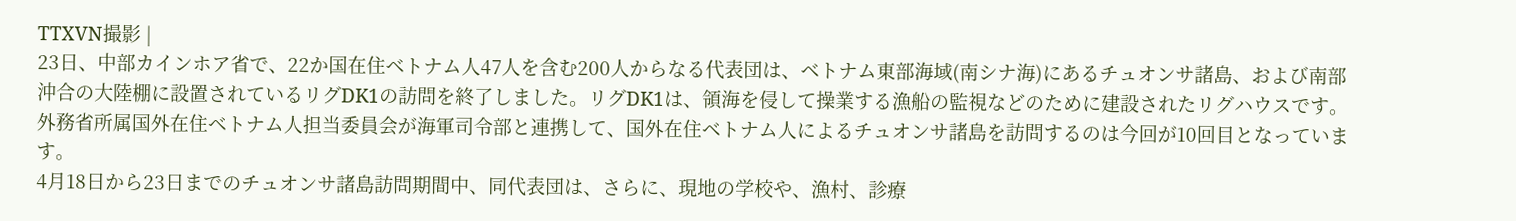TTXVN撮影 |
23日、中部カインホア省で、22か国在住ベトナム人47人を含む200人からなる代表団は、ベトナム東部海域(南シナ海)にあるチュオンサ諸島、および南部沖合の大陸棚に設置されているリグDK1の訪問を終了しました。リグDK1は、領海を侵して操業する漁船の監視などのために建設されたリグハウスです。
外務省所属国外在住ベトナム人担当委員会が海軍司令部と連携して、国外在住ベトナム人によるチュオンサ諸島を訪問するのは今回が10回目となっています。
4月18日から23日までのチュオンサ諸島訪問期間中、同代表団は、さらに、現地の学校や、漁村、診療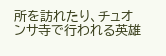所を訪れたり、チュオンサ寺で行われる英雄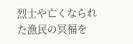烈士や亡くなられた漁民の冥福を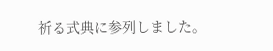祈る式典に参列しました。